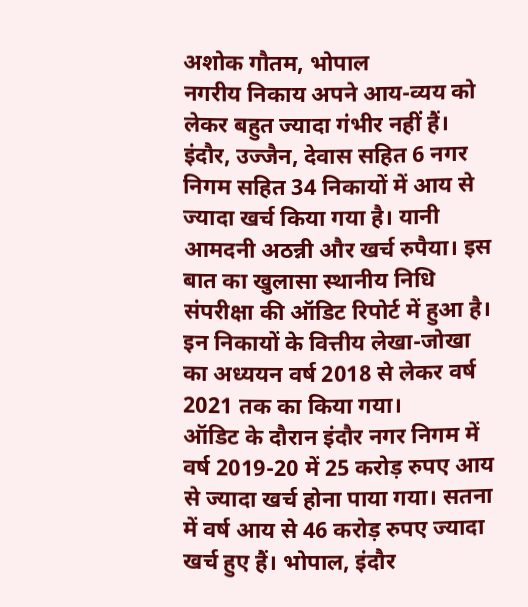अशोक गौतम, भोपाल
नगरीय निकाय अपने आय-व्यय को लेकर बहुत ज्यादा गंभीर नहीं हैं। इंदौर, उज्जैन, देवास सहित 6 नगर निगम सहित 34 निकायों में आय से ज्यादा खर्च किया गया है। यानी आमदनी अठन्नी और खर्च रुपैया। इस बात का खुलासा स्थानीय निधि संपरीक्षा की ऑडिट रिपोर्ट में हुआ है। इन निकायों के वित्तीय लेखा-जोखा का अध्ययन वर्ष 2018 से लेकर वर्ष 2021 तक का किया गया।
ऑडिट के दौरान इंदौर नगर निगम में वर्ष 2019-20 में 25 करोड़ रुपए आय से ज्यादा खर्च होना पाया गया। सतना में वर्ष आय से 46 करोड़ रुपए ज्यादा खर्च हुए हैं। भोपाल, इंदौर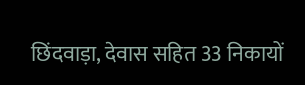छिंदवाड़ा, देवास सहित 33 निकायों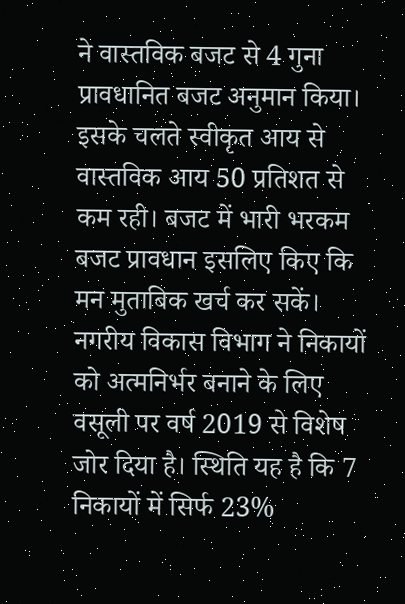ने वास्तविक बजट से 4 गुना प्रावधानित बजट अनुमान किया। इसके चलते स्वीकृत आय से वास्तविक आय 50 प्रतिशत से कम रही। बजट में भारी भरकम बजट प्रावधान इसलिए किए कि मन मुताबिक खर्च कर सकें।
नगरीय विकास विभाग ने निकायों को अत्मनिर्भर बनाने के लिए वसूली पर वर्ष 2019 से विशेष जोर दिया है। स्थिति यह है कि 7 निकायों में सिर्फ 23%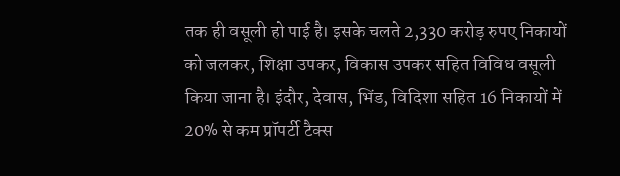तक ही वसूली हो पाई है। इसके चलते 2,330 करोड़ रुपए निकायों को जलकर, शिक्षा उपकर, विकास उपकर सहित विविध वसूली किया जाना है। इंदौर, देवास, भिंड, विदिशा सहित 16 निकायों में 20% से कम प्रॉपर्टी टैक्स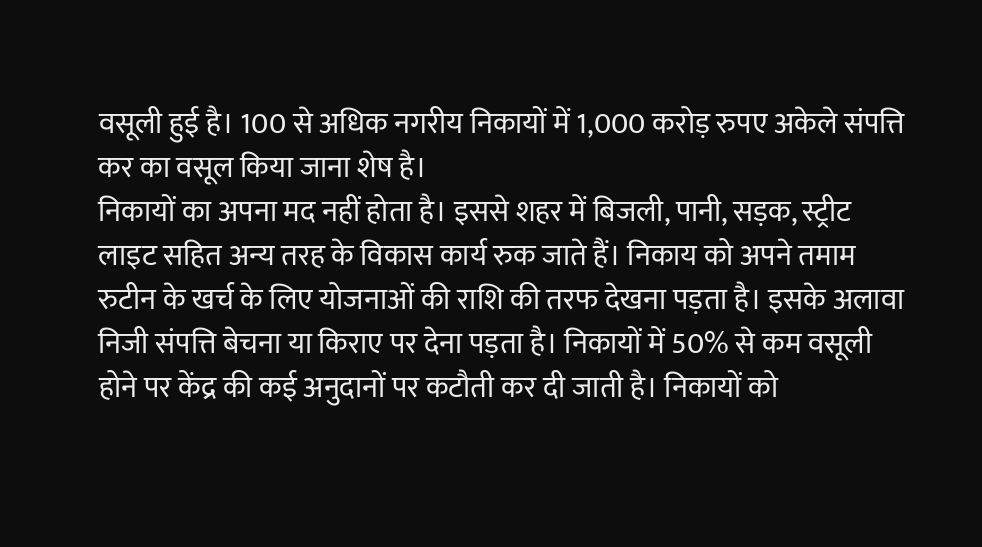वसूली हुई है। 100 से अधिक नगरीय निकायों में 1,000 करोड़ रुपए अकेले संपत्ति कर का वसूल किया जाना शेष है।
निकायों का अपना मद नहीं होता है। इससे शहर में बिजली, पानी, सड़क, स्ट्रीट लाइट सहित अन्य तरह के विकास कार्य रुक जाते हैं। निकाय को अपने तमाम रुटीन के खर्च के लिए योजनाओं की राशि की तरफ देखना पड़ता है। इसके अलावा निजी संपत्ति बेचना या किराए पर देना पड़ता है। निकायों में 50% से कम वसूली होने पर केंद्र की कई अनुदानों पर कटौती कर दी जाती है। निकायों को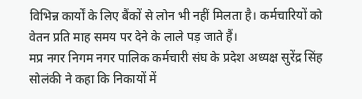विभिन्न कार्यों के लिए बैंकों से लोन भी नहीं मिलता है। कर्मचारियों को वेतन प्रति माह समय पर देने के लाले पड़ जाते हैं।
मप्र नगर निगम नगर पालिक कर्मचारी संघ के प्रदेश अध्यक्ष सुरेंद्र सिंह सोलंकी ने कहा कि निकायों में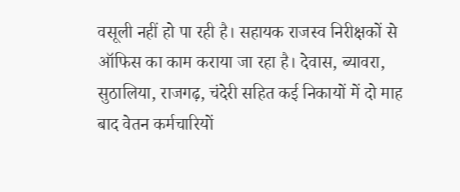वसूली नहीं हो पा रही है। सहायक राजस्व निरीक्षकों से ऑफिस का काम कराया जा रहा है। देवास, ब्यावरा, सुठालिया, राजगढ़, चंदेरी सहित कई निकायों में दो माह बाद वेतन कर्मचारियों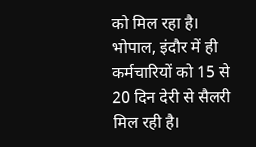को मिल रहा है। भोपाल, इंदौर में ही कर्मचारियों को 15 से 20 दिन देरी से सैलरी मिल रही है।